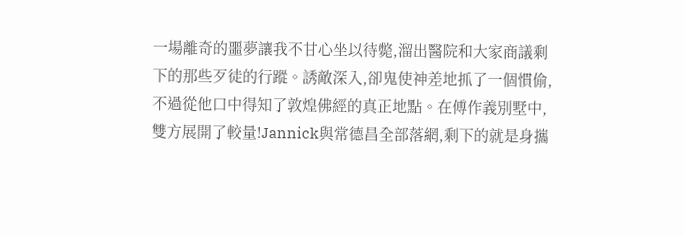一場離奇的噩夢讓我不甘心坐以待斃,溜出醫院和大家商議剩下的那些歹徒的行蹤。誘敵深入,卻鬼使神差地抓了一個慣偷,不過從他口中得知了敦煌佛經的真正地點。在傅作義別墅中,雙方展開了較量!Jannick與常德昌全部落網,剩下的就是身攜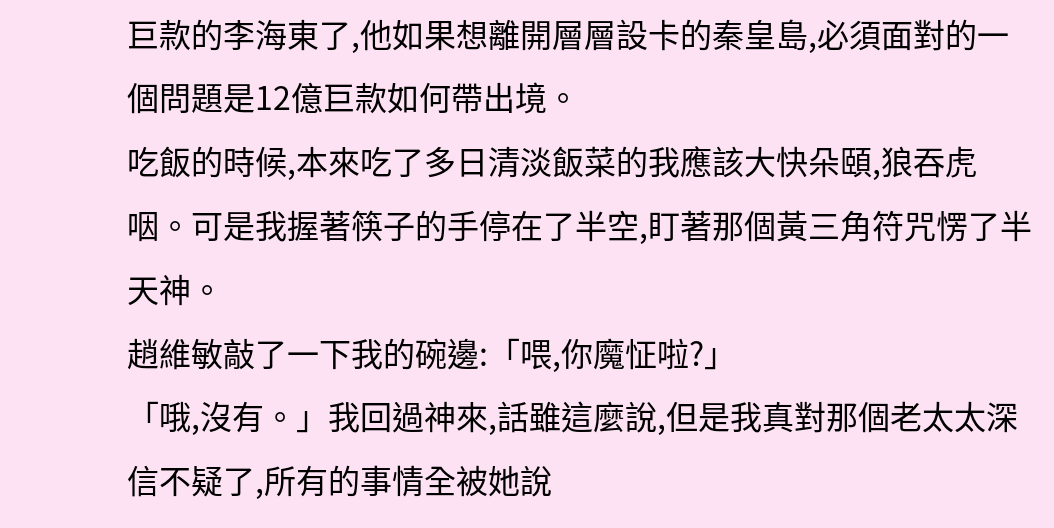巨款的李海東了,他如果想離開層層設卡的秦皇島,必須面對的一個問題是12億巨款如何帶出境。
吃飯的時候,本來吃了多日清淡飯菜的我應該大快朵頤,狼吞虎咽。可是我握著筷子的手停在了半空,盯著那個黃三角符咒愣了半天神。
趙維敏敲了一下我的碗邊:「喂,你魔怔啦?」
「哦,沒有。」我回過神來,話雖這麼說,但是我真對那個老太太深信不疑了,所有的事情全被她說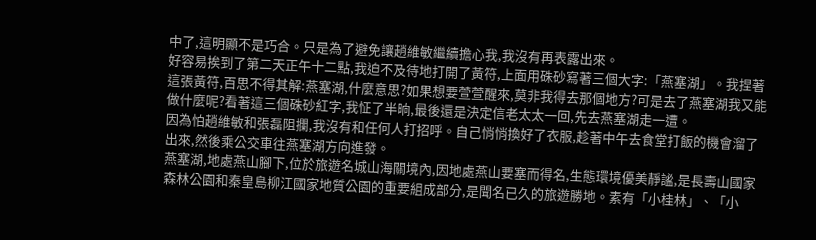中了,這明顯不是巧合。只是為了避免讓趙維敏繼續擔心我,我沒有再表露出來。
好容易挨到了第二天正午十二點,我迫不及待地打開了黃符,上面用硃砂寫著三個大字:「燕塞湖」。我捏著這張黃符,百思不得其解:燕塞湖,什麼意思?如果想要萱萱醒來,莫非我得去那個地方?可是去了燕塞湖我又能做什麼呢?看著這三個硃砂紅字,我怔了半晌,最後還是決定信老太太一回,先去燕塞湖走一遭。
因為怕趙維敏和張磊阻攔,我沒有和任何人打招呼。自己悄悄換好了衣服,趁著中午去食堂打飯的機會溜了出來,然後乘公交車往燕塞湖方向進發。
燕塞湖,地處燕山腳下,位於旅遊名城山海關境內,因地處燕山要塞而得名,生態環境優美靜謐,是長壽山國家森林公園和秦皇島柳江國家地質公園的重要組成部分,是聞名已久的旅遊勝地。素有「小桂林」、「小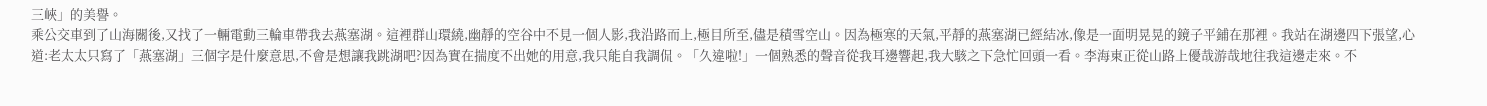三峽」的美譽。
乘公交車到了山海關後,又找了一輛電動三輪車帶我去燕塞湖。這裡群山環繞,幽靜的空谷中不見一個人影,我沿路而上,極目所至,儘是積雪空山。因為極寒的天氣,平靜的燕塞湖已經結冰,像是一面明晃晃的鏡子平鋪在那裡。我站在湖邊四下張望,心道:老太太只寫了「燕塞湖」三個字是什麼意思,不會是想讓我跳湖吧?因為實在揣度不出她的用意,我只能自我調侃。「久違啦!」一個熟悉的聲音從我耳邊響起,我大駭之下急忙回頭一看。李海東正從山路上優哉游哉地往我這邊走來。不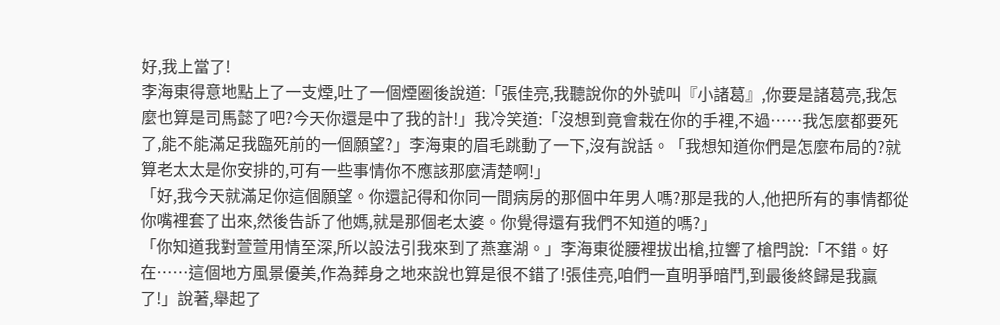好,我上當了!
李海東得意地點上了一支煙,吐了一個煙圈後說道:「張佳亮,我聽說你的外號叫『小諸葛』,你要是諸葛亮,我怎麼也算是司馬懿了吧?今天你還是中了我的計!」我冷笑道:「沒想到竟會栽在你的手裡,不過……我怎麼都要死了,能不能滿足我臨死前的一個願望?」李海東的眉毛跳動了一下,沒有說話。「我想知道你們是怎麼布局的?就算老太太是你安排的,可有一些事情你不應該那麼清楚啊!」
「好,我今天就滿足你這個願望。你還記得和你同一間病房的那個中年男人嗎?那是我的人,他把所有的事情都從你嘴裡套了出來,然後告訴了他媽,就是那個老太婆。你覺得還有我們不知道的嗎?」
「你知道我對萱萱用情至深,所以設法引我來到了燕塞湖。」李海東從腰裡拔出槍,拉響了槍閂說:「不錯。好在……這個地方風景優美,作為葬身之地來說也算是很不錯了!張佳亮,咱們一直明爭暗鬥,到最後終歸是我贏了!」說著,舉起了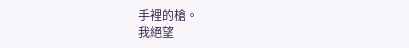手裡的槍。
我絕望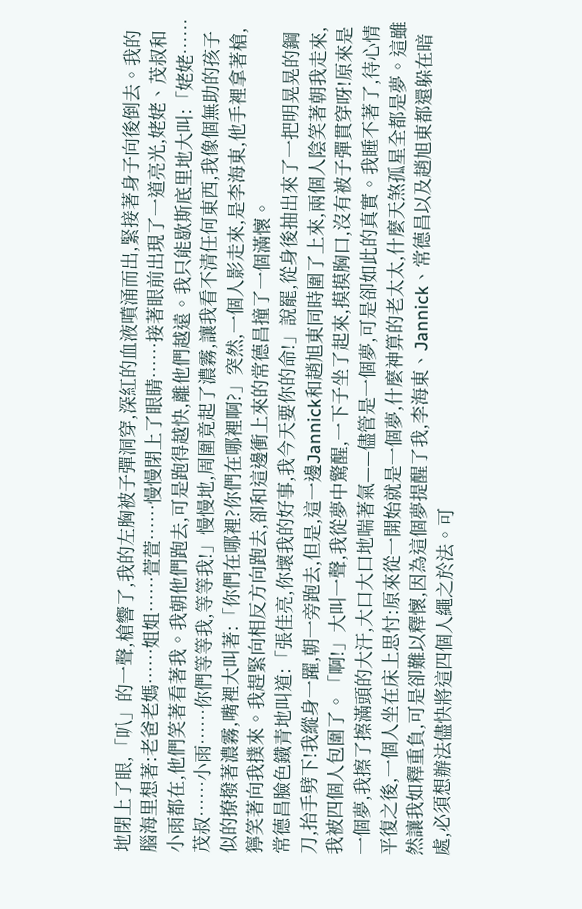地閉上了眼,「叭」的一聲,槍響了,我的左胸被子彈洞穿,深紅的血液噴涌而出,緊接著身子向後倒去。我的腦海里想著:老爸老媽……姐姐……萱萱……慢慢閉上了眼睛……接著眼前出現了一道亮光,姥姥、茂叔和小雨都在,他們笑著看著我。我朝他們跑去,可是跑得越快,離他們越遠。我只能歇斯底里地大叫:「姥姥……茂叔……小雨……你們等等我,等等我!」慢慢地,周圍竟起了濃霧,讓我看不清任何東西,我像個無助的孩子似的撩撥著濃霧,嘴裡大叫著:「你們在哪裡?你們在哪裡啊?」突然,一個人影走來,是李海東,他手裡拿著槍,獰笑著向我撲來。我趕緊向相反方向跑去,卻和這邊衝上來的常德昌撞了一個滿懷。
常德昌臉色鐵青地叫道:「張佳亮,你壞我的好事,我今天要你的命!」說罷,從身後抽出來了一把明晃晃的鋼刀,抬手劈下!我縱身一躍,朝一旁跑去,但是,這一邊Jannick和趙旭東同時圍了上來,兩個人陰笑著朝我走來,我被四個人包圍了。「啊!」大叫一聲,我從夢中驚醒,一下子坐了起來,摸摸胸口,沒有被子彈貫穿呀!原來是一個夢,我擦了擦滿頭的大汗,大口大口地喘著氣——儘管是一個夢,可是卻如此的真實。我睡不著了,待心情平復之後,一個人坐在床上思忖:原來從一開始就是一個夢,什麼神算的老太太,什麼天煞孤星全都是夢。這雖然讓我如釋重負,可是卻難以釋懷,因為這個夢提醒了我,李海東、Jannick、常德昌以及趙旭東都還躲在暗處,必須想辦法儘快將這四個人繩之於法。可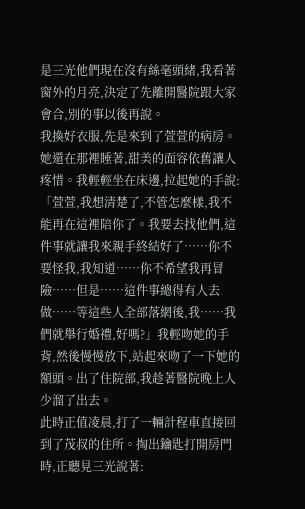是三光他們現在沒有絲毫頭緒,我看著窗外的月亮,決定了先離開醫院跟大家會合,別的事以後再說。
我換好衣服,先是來到了萱萱的病房。她還在那裡睡著,甜美的面容依舊讓人疼惜。我輕輕坐在床邊,拉起她的手說:「萱萱,我想清楚了,不管怎麼樣,我不能再在這裡陪你了。我要去找他們,這件事就讓我來親手終結好了……你不要怪我,我知道……你不希望我再冒險……但是……這件事總得有人去做……等這些人全部落網後,我……我們就舉行婚禮,好嗎?」我輕吻她的手背,然後慢慢放下,站起來吻了一下她的額頭。出了住院部,我趁著醫院晚上人少溜了出去。
此時正值凌晨,打了一輛計程車直接回到了茂叔的住所。掏出鑰匙打開房門時,正聽見三光說著: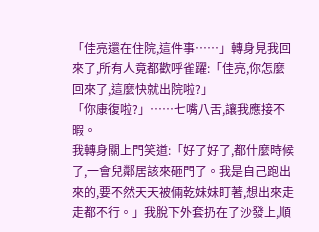「佳亮還在住院,這件事……」轉身見我回來了,所有人竟都歡呼雀躍:「佳亮,你怎麼回來了,這麼快就出院啦?」
「你康復啦?」……七嘴八舌,讓我應接不暇。
我轉身關上門笑道:「好了好了,都什麼時候了,一會兒鄰居該來砸門了。我是自己跑出來的,要不然天天被倆乾妹妹盯著,想出來走走都不行。」我脫下外套扔在了沙發上,順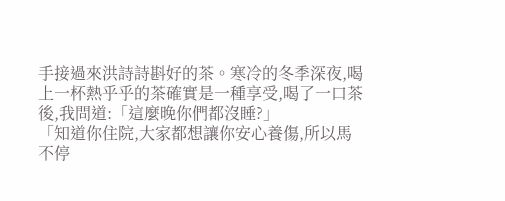手接過來洪詩詩斟好的茶。寒冷的冬季深夜,喝上一杯熱乎乎的茶確實是一種享受,喝了一口茶後,我問道:「這麼晚你們都沒睡?」
「知道你住院,大家都想讓你安心養傷,所以馬不停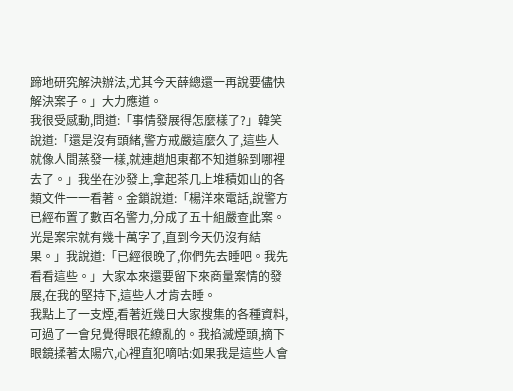蹄地研究解決辦法,尤其今天薛總還一再說要儘快解決案子。」大力應道。
我很受感動,問道:「事情發展得怎麼樣了?」韓笑說道:「還是沒有頭緒,警方戒嚴這麼久了,這些人就像人間蒸發一樣,就連趙旭東都不知道躲到哪裡去了。」我坐在沙發上,拿起茶几上堆積如山的各類文件一一看著。金鎖說道:「楊洋來電話,說警方已經布置了數百名警力,分成了五十組嚴查此案。光是案宗就有幾十萬字了,直到今天仍沒有結果。」我說道:「已經很晚了,你們先去睡吧。我先看看這些。」大家本來還要留下來商量案情的發展,在我的堅持下,這些人才肯去睡。
我點上了一支煙,看著近幾日大家搜集的各種資料,可過了一會兒覺得眼花繚亂的。我掐滅煙頭,摘下眼鏡揉著太陽穴,心裡直犯嘀咕:如果我是這些人會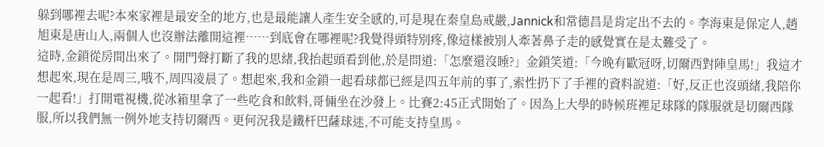躲到哪裡去呢?本來家裡是最安全的地方,也是最能讓人產生安全感的,可是現在秦皇島戒嚴,Jannick和常德昌是肯定出不去的。李海東是保定人,趙旭東是唐山人,兩個人也沒辦法離開這裡……到底會在哪裡呢?我覺得頭特別疼,像這樣被別人牽著鼻子走的感覺實在是太難受了。
這時,金鎖從房間出來了。開門聲打斷了我的思緒,我抬起頭看到他,於是問道:「怎麼還沒睡?」金鎖笑道:「今晚有歐冠呀,切爾西對陣皇馬!」我這才想起來,現在是周三,哦不,周四凌晨了。想起來,我和金鎖一起看球都已經是四五年前的事了,索性扔下了手裡的資料說道:「好,反正也沒頭緒,我陪你一起看!」打開電視機,從冰箱里拿了一些吃食和飲料,哥倆坐在沙發上。比賽2:45正式開始了。因為上大學的時候班裡足球隊的隊服就是切爾西隊服,所以我們無一例外地支持切爾西。更何況我是鐵杆巴薩球迷,不可能支持皇馬。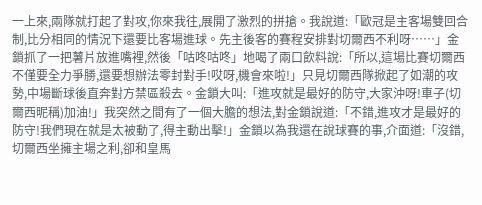一上來,兩隊就打起了對攻,你來我往,展開了激烈的拼搶。我說道:「歐冠是主客場雙回合制,比分相同的情況下還要比客場進球。先主後客的賽程安排對切爾西不利呀……」金鎖抓了一把薯片放進嘴裡,然後「咕咚咕咚」地喝了兩口飲料說:「所以,這場比賽切爾西不僅要全力爭勝,還要想辦法零封對手!哎呀,機會來啦!」只見切爾西隊掀起了如潮的攻勢,中場斷球後直奔對方禁區殺去。金鎖大叫:「進攻就是最好的防守,大家沖呀!車子(切爾西昵稱)加油!」我突然之間有了一個大膽的想法,對金鎖說道:「不錯,進攻才是最好的防守!我們現在就是太被動了,得主動出擊!」金鎖以為我還在說球賽的事,介面道:「沒錯,切爾西坐擁主場之利,卻和皇馬